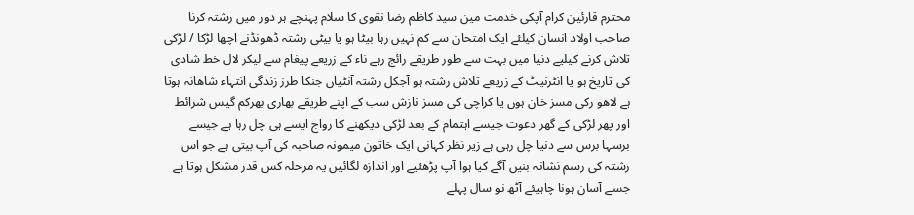محترم قارئین کرام آپکی خدمت مین سید کاظم رضا نقوی کا سلام پہنچے ہر دور میں رشتہ کرنا صاحب اولاد انسان کیلئے ایک امتحان سے کم نہیں رہا بیٹا ہو یا بیٹی رشتہ ڈھونڈنے اچھا لڑکا / لڑکی تلاش کرنے کیلیے دنیا میں بہت سے طور طریقے رائج رہے ناء کے زریعے پیغام سے لیکر لال خط شادی کی تاریخ ہو یا انٹرنیٹ کے زریعے تلاش رشتہ ہو آجکل رشتہ آنٹیاں جنکا طرز زندگی انتہاء شاھانہ ہوتا ہے لاھو رکی مسز خان ہوں یا کراچی کی مسز نازش سب کے اپنے طریقے بھاری بھرکم گیس شرائط اور پھر لڑکی کے گھر دعوت جیسے اہتمام کے بعد لڑکی دیکھنے کا رواج ایسے ہی چل رہا ہے جیسے برسہا برس سے دنیا چل رہی ہے زیر نظر کہانی ایک خاتون میمونہ صاحبہ کی آپ بیتی ہے جو اس رشتہ کی رسم نشانہ بنیں آگے کیا ہوا آپ پڑھئیے اور اندازہ لگائیں یہ مرحلہ کس قدر مشکل ہوتا ہے جسے آسان ہونا چاہیئے آٹھ نو سال پہلے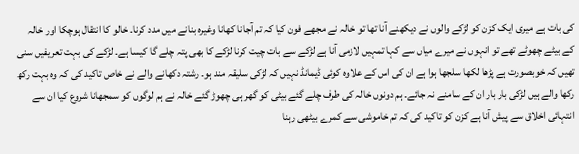کی بات ہے میری ایک کزن کو لڑکے والوں نے دیکھنے آنا تھا تو خالہ نے مجھے فون کیا کہ تم آجانا کھانا وغیرہ بنانے میں مدد کرنا۔ خالو کا انتقال ہوچکا اور خالہ کے بیٹے چھوٹے تھے تو انہوں نے میرے میاں سے کہا تمہیں لازمی آنا ہے لڑکے سے بات چیت کرنا لڑکے کا بھی پتہ چلے گا کیسا ہے۔ لڑکے کی بہت تعریفیں سنی تھیں کہ خوبصورت ہے پڑھا لکھا سلجھا ہوا ہے ان کی اس کے علاوہ کوئی ڈیمانڈ نہیں کہ لڑکی سلیقہ مند ہو۔ رشتہ دکھانے والے نے خاص تاکید کی کہ وہ بہت رکھ رکھا والے ہیں لڑکی بار بار ان کے سامنے نہ جائے۔ ہم دونوں خالہ کی طرف چلے گئے بیٹی کو گھر ہی چھوڑ گئے خالہ نے ہم لوگوں کو سمجھانا شروع کیا ان سے انتہائی اخلاق سے پیش آنا ہے کزن کو تاکید کی کہ تم خاموشی سے کمرے بیٹھی رہنا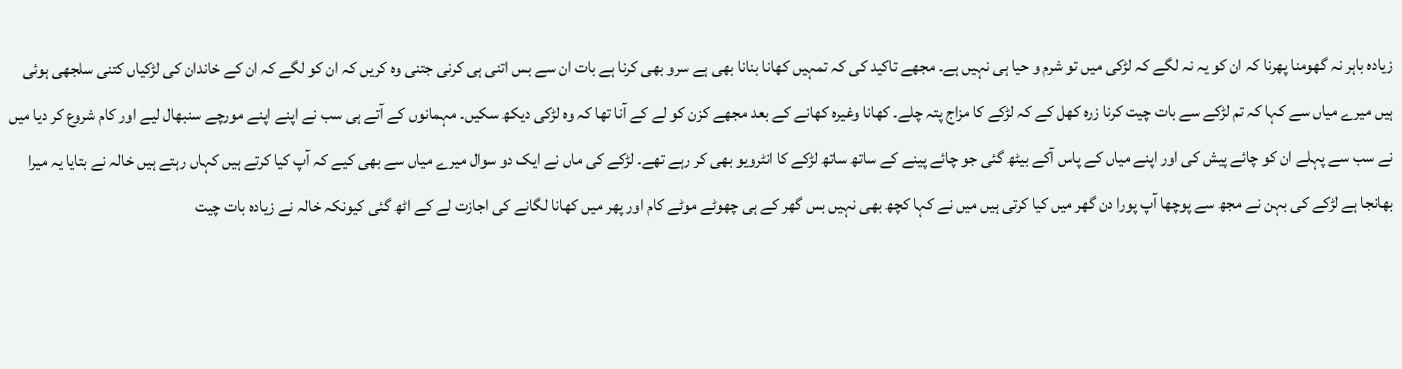زیادہ باہر نہ گھومنا پھرنا کہ ان کو یہ نہ لگے کہ لڑکی میں تو شرم و حیا ہی نہیں ہے۔ مجھے تاکید کی کہ تمہیں کھانا بنانا بھی ہے سرو بھی کرنا ہے بات ان سے بس اتنی ہی کرنی جتنی وہ کریں کہ ان کو لگے کہ ان کے خاندان کی لڑکیاں کتنی سلجھی ہوئی ہیں میرے میاں سے کہا کہ تم لڑکے سے بات چیت کرنا زرہ کھل کے کہ لڑکے کا مزاج پتہ چلے۔ کھانا وغیرہ کھانے کے بعد مجھے کزن کو لے کے آنا تھا کہ وہ لڑکی دیکھ سکیں۔ مہمانوں کے آتے ہی سب نے اپنے اپنے مورچے سنبھال لیے اور کام شروع کر دیا میں نے سب سے پہلے ان کو چائے پیش کی اور اپنے میاں کے پاس آکے بیٹھ گئی جو چائے پینے کے ساتھ ساتھ لڑکے کا انٹرویو بھی کر رہے تھے۔ لڑکے کی ماں نے ایک دو سوال میرے میاں سے بھی کیے کہ آپ کیا کرتے ہیں کہاں رہتے ہیں خالہ نے بتایا یہ میرا بھانجا ہے لڑکے کی بہن نے مجھ سے پوچھا آپ پورا دن گھر میں کیا کرتی ہیں میں نے کہا کچھ بھی نہیں بس گھر کے ہی چھوٹے موٹے کام اور پھر میں کھانا لگانے کی اجازت لے کے اٹھ گئی کیونکہ خالہ نے زیادہ بات چیت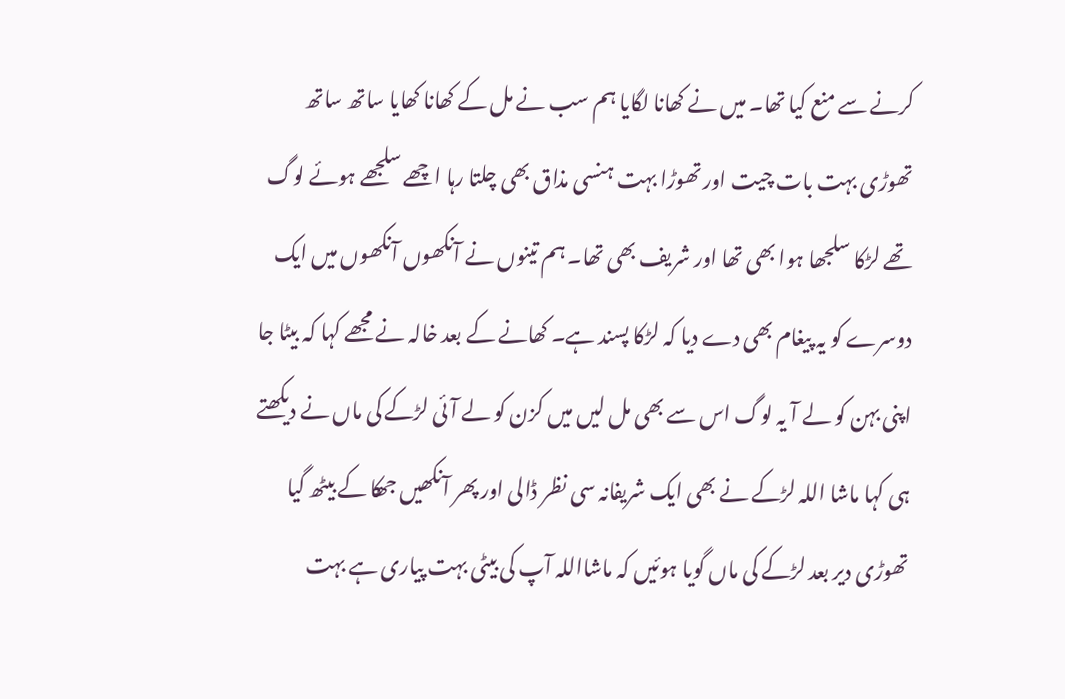کرنے سے منع کیا تھا۔ میں نے کھانا لگایا ہم سب نے مل کے کھانا کھایا ساتھ ساتھ تھوڑی بہت بات چیت اور تھوڑا بہت ہنسی مذاق بھی چلتا رہا اچھے سلجھے ہوئے لوگ تھے لڑکا سلجھا ہوا بھی تھا اور شریف بھی تھا۔ ہم تینوں نے آنکھوں آنکھوں میں ایک دوسرے کو یہ پیغام بھی دے دیا کہ لڑکا پسند ہے۔ کھانے کے بعد خالہ نے مجھے کہا کہ بیٹا جا اپنی بہن کو لے آ یہ لوگ اس سے بھی مل لیں میں کزن کو لے آئی لڑکے کی ماں نے دیکھتے ہی کہا ماشا اللہ لڑکے نے بھی ایک شریفانہ سی نظر ڈالی اور پھر آنکھیں جھکا کے بیٹھ گیا تھوڑی دیر بعد لڑکے کی ماں گویا ہوئیں کہ ماشااللہ آپ کی بیٹی بہت پیاری ہے بہت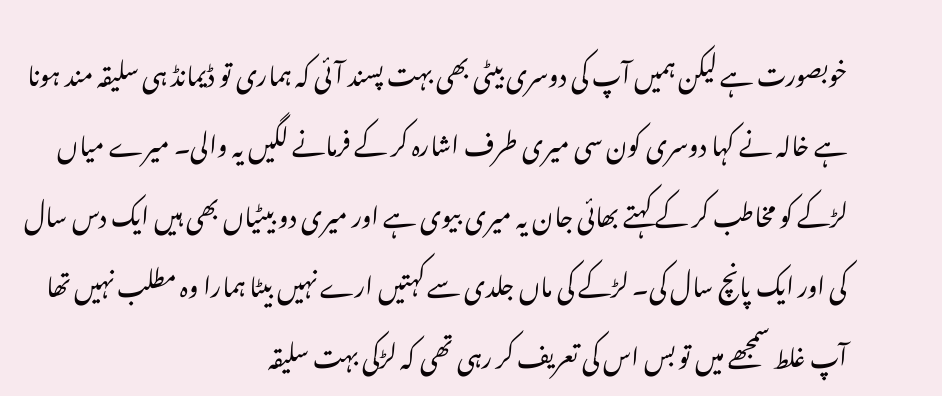خوبصورت ہے لیکن ہمیں آپ کی دوسری بیٹی بھی بہت پسند آئی کہ ہماری تو ڈیمانڈ ہی سلیقہ مند ہونا ہے خالہ نے کہا دوسری کون سی میری طرف اشارہ کر کے فرمانے لگیں یہ والی۔ میرے میاں لڑکے کو مخاطب کر کے کہتے بھائی جان یہ میری بیوی ہے اور میری دو بیٹیاں بھی ہیں ایک دس سال کی اور ایک پانچ سال کی۔ لڑکے کی ماں جلدی سے کہتیں ارے نہیں بیٹا ہمارا وہ مطلب نہیں تھا آپ غلط سمجھے میں تو بس اس کی تعریف کر رہی تھی کہ لڑکی بہت سلیقہ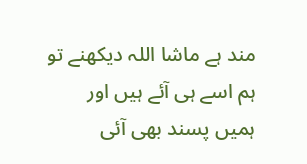مند ہے ماشا اللہ دیکھنے تو ہم اسے ہی آئے ہیں اور ہمیں پسند بھی آئی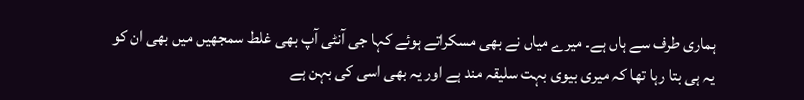ہماری طرف سے ہاں ہے۔ میرے میاں نے بھی مسکراتے ہوئے کہا جی آنٹی آپ بھی غلط سمجھیں میں بھی ان کو یہ ہی بتا رہا تھا کہ میری بیوی بہت سلیقہ مند ہے اور یہ بھی اسی کی بہن ہے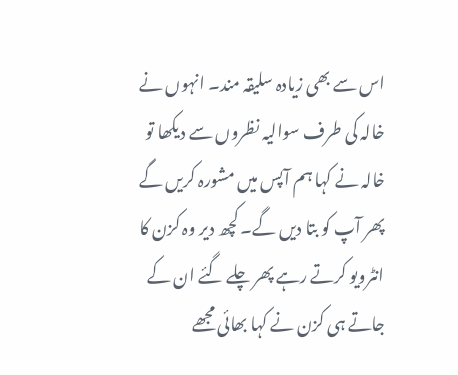اس سے بھی زیادہ سلیقہ مند۔ انہوں نے خالہ کی طرف سوالیہ نظروں سے دیکھا تو خالہ نے کہا ہم آپس میں مشورہ کریں گے پھر آپ کو بتا دیں گے۔ کچھ دیر وہ کزن کا انٹرویو کرتے رہے پھر چلے گئے ان کے جاتے ہی کزن نے کہا بھائی مجھے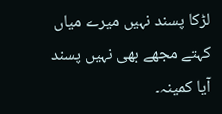لڑکا پسند نہیں میرے میاں کہتے مجھے بھی نہیں پسند آیا کمینہ۔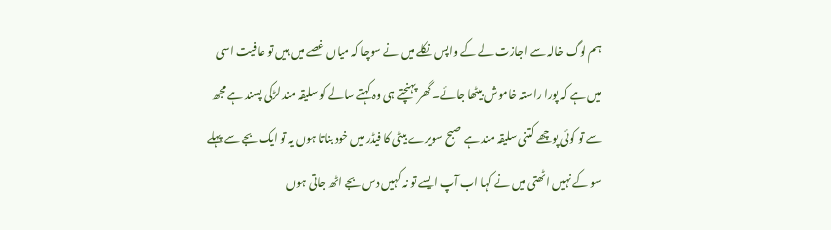ہم لوگ خالہ سے اجازت لے کے واپس نکلے میں نے سوچا کہ میاں غصے میں ہیں تو عافیت اسی میں ہے کہ پورا راستہ خاموش بیٹھا جائے۔ گھر پہنچتے ہی وہ کہتے سالے کو سلیقہ مند لڑکی پسند ہے مجھ سے تو کوئی پوچھے کتنی سلیقہ مند ہے صبح سویرے بیٹی کا فیڈر میں خود بناتا ہوں یہ تو ایک بجے سے پہلے سو کے نہیں اٹھتی میں نے کہا اب آپ ایسے تو نہ کہیں دس بجے اٹھ جاتی ہوں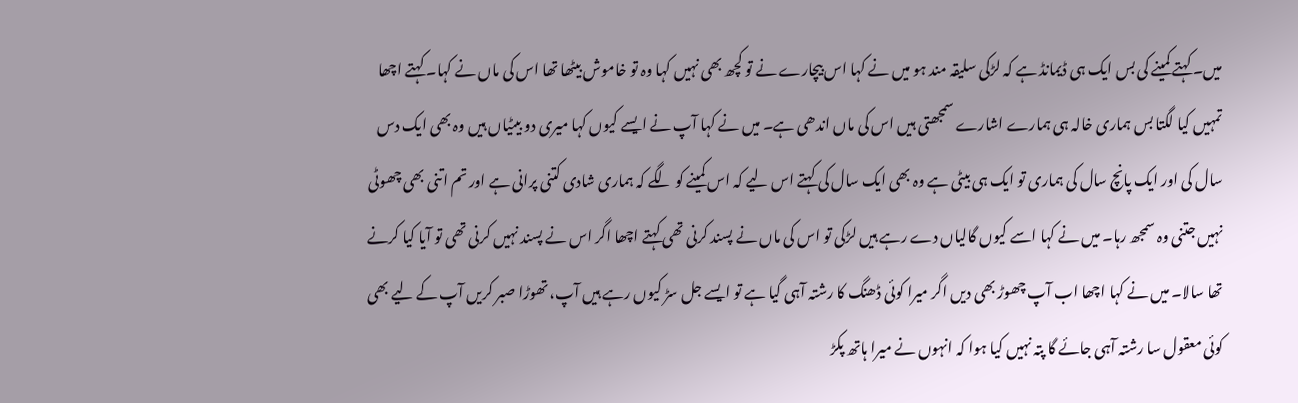میں۔ کہتے کمینے کی بس ایک ہی ڈیمانڈ ہے کہ لڑکی سلیقہ مند ہو میں نے کہا اس بیچارے نے تو کچھ بھی نہیں کہا وہ تو خاموش بیٹھا تھا اس کی ماں نے کہا۔ کہتے اچھا تمہیں کیا لگتا بس ہماری خالہ ہی ہمارے اشارے سمجھتی ہیں اس کی ماں اندھی ہے۔ میں نے کہا آپ نے ایسے کیوں کہا میری دو بیٹیاں ہیں وہ بھی ایک دس سال کی اور ایک پانچ سال کی ہماری تو ایک ہی بیٹی ہے وہ بھی ایک سال کی کہتے اس لیے کہ اس کمینے کو لگے کہ ہماری شادی کتنی پرانی ہے اور تم اتنی بھی چھوٹی نہیں جتنی وہ سمجھ رہا۔ میں نے کہا اسے کیوں گالیاں دے رہے ہیں لڑکی تو اس کی ماں نے پسند کرنی تھی کہتے اچھا اگر اس نے پسند نہیں کرنی تھی تو آیا کیا کرنے تھا سالا۔ میں نے کہا اچھا اب آپ چھوڑ بھی دیں اگر میرا کوئی ڈھنگ کا رشتہ آہی گیا ہے تو ایسے جل سڑ کیوں رہے ہیں آپ، تھوڑا صبر کریں آپ کے لیے بھی کوئی معقول سا رشتہ آہی جائے گا پتہ نہیں کیا ہوا کہ انہوں نے میرا ہاتھ پکڑ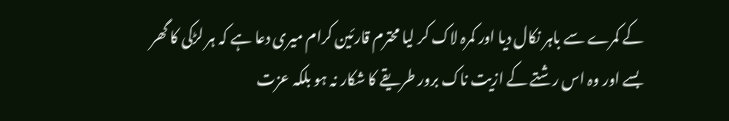کے کمرے سے باہر نکال دیا اور کمرہ لاک کر لیا محترم قارئین کرام میری دعا ہے کہ ہر لڑکی کا گھر بسے اور وہ اس رشتے کے ازیت ناک برور طریقے کا شکار نہ ہو بلکہ عزت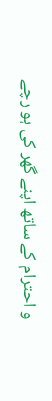و احترام کے ساتھ اپنے گھر کی ہو رچے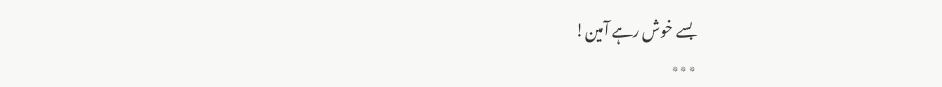بسے خوش رہے آمین!
٭٭٭